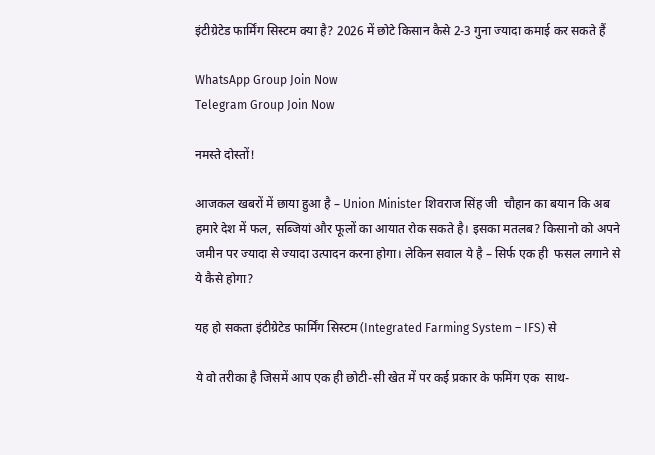इंटीग्रेटेड फार्मिंग सिस्टम क्या है? 2026 में छोटे किसान कैसे 2-3 गुना ज्यादा कमाई कर सकते हैं

WhatsApp Group Join Now
Telegram Group Join Now

नमस्ते दोस्तों!

आजकल खबरों में छाया हुआ है – Union Minister शिवराज सिंह जी  चौहान का बयान कि अब हमारे देश में फल, सब्जियां और फूलों का आयात रोक सकते है। इसका मतलब? किसानो को अपने  जमीन पर ज्यादा से ज्यादा उत्पादन करना होगा। लेकिन सवाल ये है – सिर्फ एक ही  फसल लगाने से ये कैसे होगा?

यह हो सकता इंटीग्रेटेड फार्मिंग सिस्टम (Integrated Farming System – IFS) से

ये वो तरीका है जिसमें आप एक ही छोटी-सी खेत में पर कई प्रकार के फमिंग एक  साथ-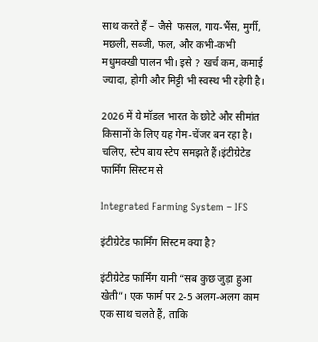साथ करते हैं – जैसे  फसल, गाय-भैंस, मुर्गी, मछली, सब्जी, फल, और कभी-कभी मधुमक्खी पालन भी। इसे ? खर्च कम, कमाई ज्यादा, होगी और मिट्टी भी स्वस्थ भी रहेगी है।

2026 में ये मॉडल भारत के छोटे और सीमांत किसानों के लिए यह गेम-चेंजर बन रहा है। चलिए, स्टेप बाय स्टेप समझते हैं।इंटीग्रेटेड फार्मिंग सिस्टम से

Integrated Farming System – IFS

इंटीग्रेटेड फार्मिंग सिस्टम क्या है?

इंटीग्रेटेड फार्मिंग यानी “सब कुछ जुड़ा हुआ खेती”। एक फार्म पर 2-5 अलग-अलग काम एक साथ चलते हैं, ताकि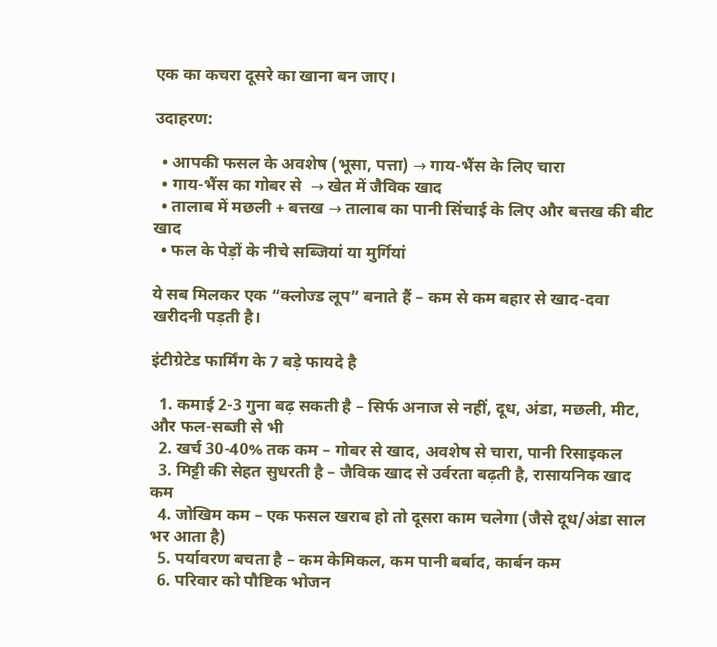एक का कचरा दूसरे का खाना बन जाए।

उदाहरण:

  • आपकी फसल के अवशेष (भूसा, पत्ता) → गाय-भैंस के लिए चारा
  • गाय-भैंस का गोबर से  → खेत में जैविक खाद
  • तालाब में मछली + बत्तख → तालाब का पानी सिंचाई के लिए और बत्तख की बीट खाद
  • फल के पेड़ों के नीचे सब्जियां या मुर्गियां

ये सब मिलकर एक “क्लोज्ड लूप” बनाते हैं – कम से कम बहार से खाद-दवा खरीदनी पड़ती है।

इंटीग्रेटेड फार्मिंग के 7 बड़े फायदे है

  1. कमाई 2-3 गुना बढ़ सकती है – सिर्फ अनाज से नहीं, दूध, अंडा, मछली, मीट, और फल-सब्जी से भी
  2. खर्च 30-40% तक कम – गोबर से खाद, अवशेष से चारा, पानी रिसाइकल
  3. मिट्टी की सेहत सुधरती है – जैविक खाद से उर्वरता बढ़ती है, रासायनिक खाद कम
  4. जोखिम कम – एक फसल खराब हो तो दूसरा काम चलेगा (जैसे दूध/अंडा साल भर आता है)
  5. पर्यावरण बचता है – कम केमिकल, कम पानी बर्बाद, कार्बन कम
  6. परिवार को पौष्टिक भोजन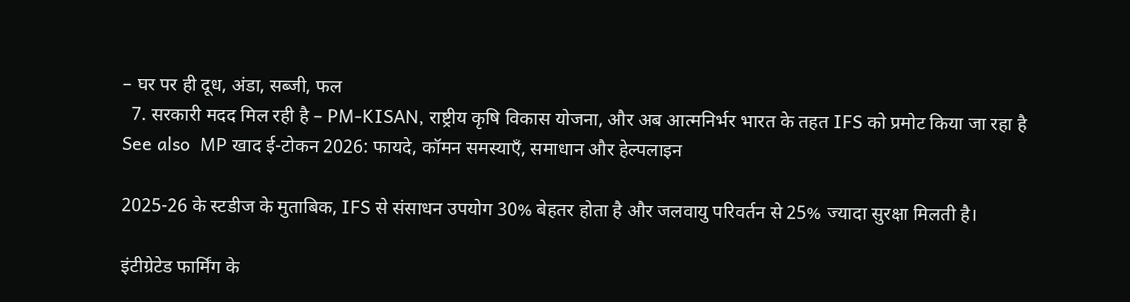– घर पर ही दूध, अंडा, सब्जी, फल
  7. सरकारी मदद मिल रही है – PM-KISAN, राष्ट्रीय कृषि विकास योजना, और अब आत्मनिर्भर भारत के तहत IFS को प्रमोट किया जा रहा है
See also  MP खाद ई-टोकन 2026: फायदे, कॉमन समस्याएँ, समाधान और हेल्पलाइन

2025-26 के स्टडीज के मुताबिक, IFS से संसाधन उपयोग 30% बेहतर होता है और जलवायु परिवर्तन से 25% ज्यादा सुरक्षा मिलती है।

इंटीग्रेटेड फार्मिंग के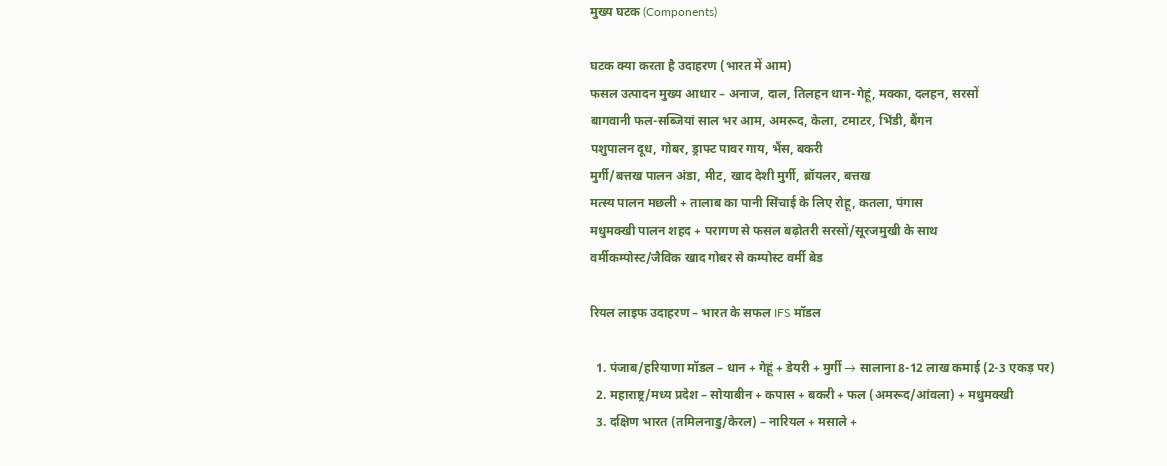मुख्य घटक (Components)

घटक क्या करता है उदाहरण (भारत में आम)
फसल उत्पादन मुख्य आधार – अनाज, दाल, तिलहन धान-गेहूं, मक्का, दलहन, सरसों
बागवानी फल-सब्जियां साल भर आम, अमरूद, केला, टमाटर, भिंडी, बैंगन
पशुपालन दूध, गोबर, ड्राफ्ट पावर गाय, भैंस, बकरी
मुर्गी/बत्तख पालन अंडा, मीट, खाद देशी मुर्गी, ब्रॉयलर, बत्तख
मत्स्य पालन मछली + तालाब का पानी सिंचाई के लिए रोहू, कतला, पंगास
मधुमक्खी पालन शहद + परागण से फसल बढ़ोतरी सरसों/सूरजमुखी के साथ
वर्मीकम्पोस्ट/जैविक खाद गोबर से कम्पोस्ट वर्मी बेड

रियल लाइफ उदाहरण – भारत के सफल IFS मॉडल

  1. पंजाब/हरियाणा मॉडल – धान + गेहूं + डेयरी + मुर्गी → सालाना 8-12 लाख कमाई (2-3 एकड़ पर)
  2. महाराष्ट्र/मध्य प्रदेश – सोयाबीन + कपास + बकरी + फल (अमरूद/आंवला) + मधुमक्खी
  3. दक्षिण भारत (तमिलनाडु/केरल) – नारियल + मसाले +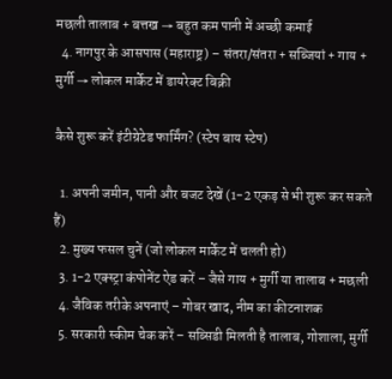मछली तालाब + बत्तख → बहुत कम पानी में अच्छी कमाई
  4. नागपुर के आसपास (महाराष्ट्र) – संतरा/संतरा + सब्जियां + गाय + मुर्गी → लोकल मार्केट में डायरेक्ट बिक्री

कैसे शुरू करें इंटीग्रेटेड फार्मिंग? (स्टेप बाय स्टेप)

  1. अपनी जमीन, पानी और बजट देखें (1-2 एकड़ से भी शुरू कर सकते हैं)
  2. मुख्य फसल चुनें (जो लोकल मार्केट में चलती हो)
  3. 1-2 एक्स्ट्रा कंपोनेंट ऐड करें – जैसे गाय + मुर्गी या तालाब + मछली
  4. जैविक तरीके अपनाएं – गोबर खाद, नीम का कीटनाशक
  5. सरकारी स्कीम चेक करें – सब्सिडी मिलती है तालाब, गोशाला, मुर्गी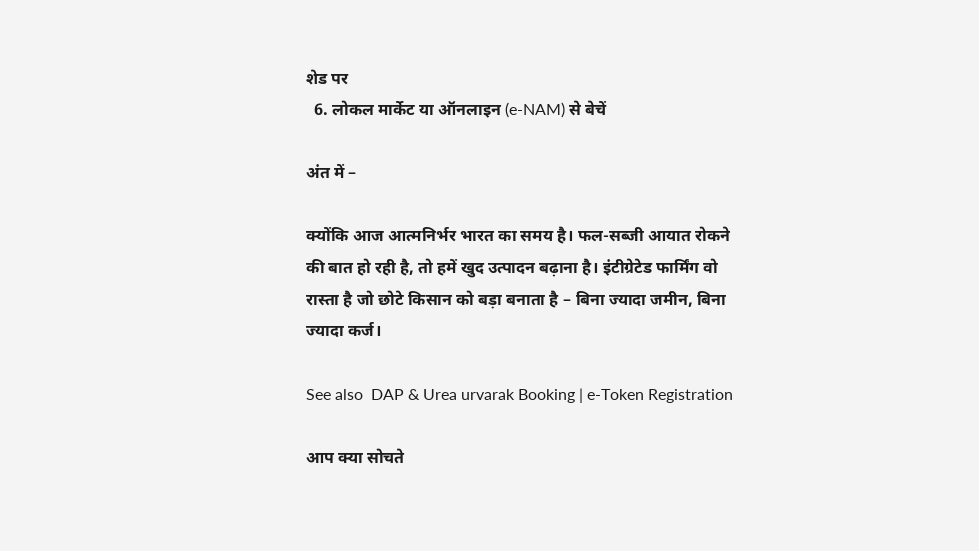शेड पर
  6. लोकल मार्केट या ऑनलाइन (e-NAM) से बेचें

अंत में –

क्योंकि आज आत्मनिर्भर भारत का समय है। फल-सब्जी आयात रोकने की बात हो रही है, तो हमें खुद उत्पादन बढ़ाना है। इंटीग्रेटेड फार्मिंग वो रास्ता है जो छोटे किसान को बड़ा बनाता है – बिना ज्यादा जमीन, बिना ज्यादा कर्ज।

See also  DAP & Urea urvarak Booking | e-Token Registration

आप क्या सोचते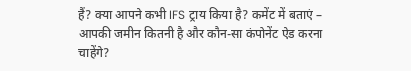हैं? क्या आपने कभी IFS ट्राय किया है? कमेंट में बताएं – आपकी जमीन कितनी है और कौन-सा कंपोनेंट ऐड करना चाहेंगे?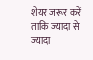शेयर जरूर करें ताकि ज्यादा से ज्यादा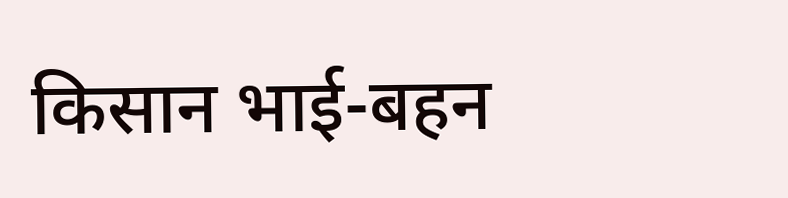किसान भाई-बहन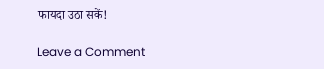फायदा उठा सकें!

Leave a Comment